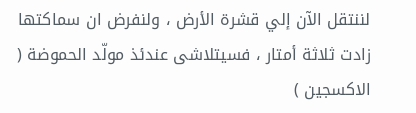لننتقل الآن إلي قشرة الأرض ، ولنفرض ان سماكتها زادت ثلاثة أمتار ، فسيتلاشى عندئذ مولّد الحموضة ( الاكسجين )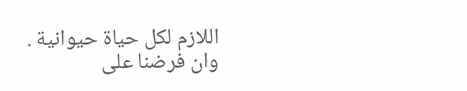اللازم لكل حياة حيوانية .
وان فرضنا على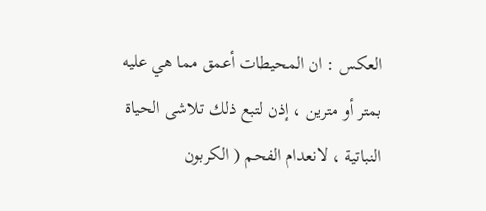العكس : ان المحيطات أعمق مما هي عليه بمتر أو مترين ، إذن لتبع ذلك تلاشى الحياة النباتية ، لانعدام الفحم ( الكربون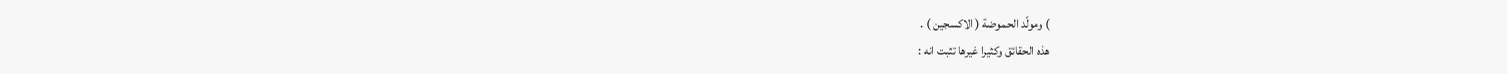) ومولّد الحموضة ( الاكسجين ) .
هذه الحقائق وكثيرا غيرها تثبت انه :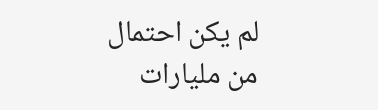لم يكن احتمال من مليارات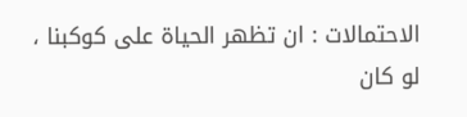الاحتمالات : ان تظهر الحياة على كوكبنا ، لو كان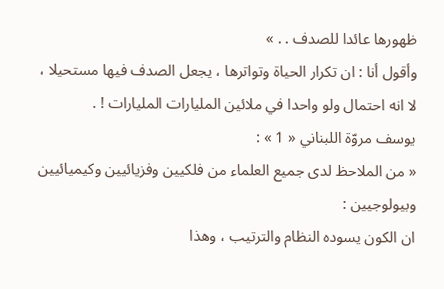ظهورها عائدا للصدف . . »
وأقول أنا : ان تكرار الحياة وتواترها ، يجعل الصدف فيها مستحيلا ، لا انه احتمال ولو واحدا في ملائين المليارات المليارات ! .
يوسف مروّة اللبناني « 1 » :
« من الملاحظ لدى جميع العلماء من فلكيين وفزيائيين وكيميائيين وبيولوجيين :
ان الكون يسوده النظام والترتيب ، وهذا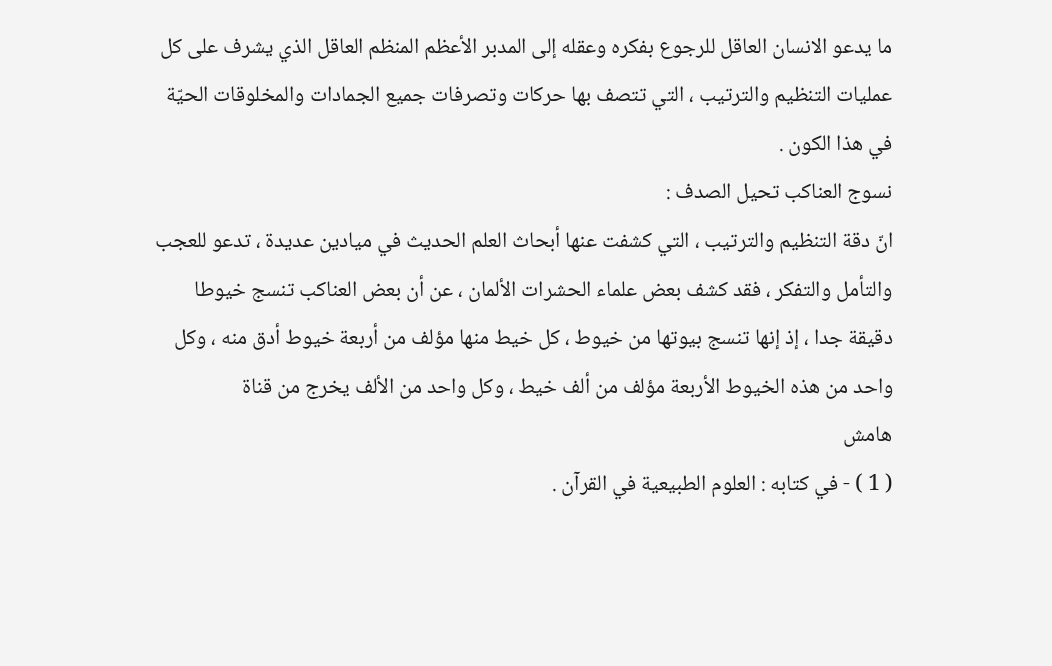ما يدعو الانسان العاقل للرجوع بفكره وعقله إلى المدبر الأعظم المنظم العاقل الذي يشرف على كل عمليات التنظيم والترتيب ، التي تتصف بها حركات وتصرفات جميع الجمادات والمخلوقات الحيّة في هذا الكون .
نسوج العناكب تحيل الصدف :
انّ دقة التنظيم والترتيب ، التي كشفت عنها أبحاث العلم الحديث في ميادين عديدة ، تدعو للعجب والتأمل والتفكر ، فقد كشف بعض علماء الحشرات الألمان ، عن أن بعض العناكب تنسج خيوطا دقيقة جدا ، إذ إنها تنسج بيوتها من خيوط ، كل خيط منها مؤلف من أربعة خيوط أدق منه ، وكل واحد من هذه الخيوط الأربعة مؤلف من ألف خيط ، وكل واحد من الألف يخرج من قناة
هامش
( 1 ) - في كتابه : العلوم الطبيعية في القرآن .